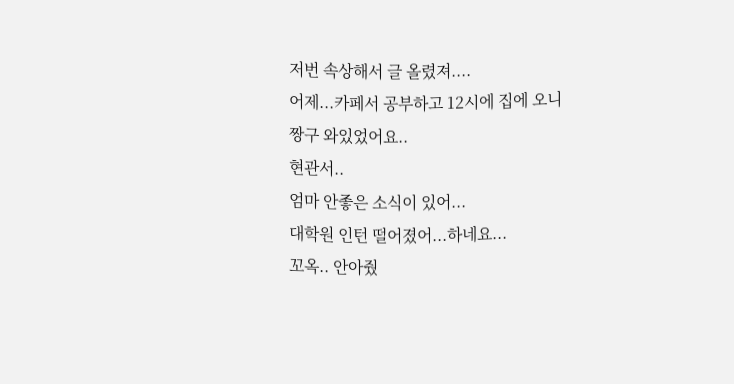저번 속상해서 글 올렸져....
어제...카페서 공부하고 12시에 집에 오니
짱구 와있었어요..
현관서..
엄마 안좋은 소식이 있어...
대학원 인턴 떨어졌어...하네요...
꼬옥.. 안아줬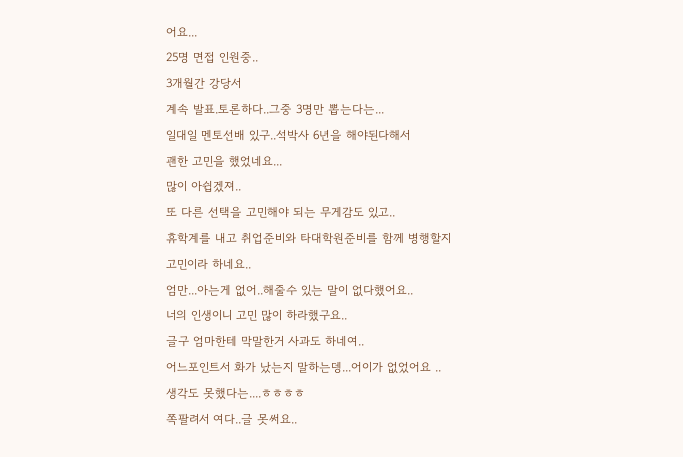어요...
25명 면접 인원중..
3개월간 강당서
계속 발표.토론하다..그중 3명만 뽑는다는...
일대일 멘토선배 있구..석박사 6년을 해야된다해서
괜한 고민을 했었네요...
많이 아쉽겠져..
또 다른 선택을 고민해야 되는 무게감도 있고..
휴학계를 내고 취업준비와 타대학원준비를 함께 병행할지
고민이라 하네요..
엄만...아는게 없어..해줄수 있는 말이 없다했어요..
너의 인생이니 고민 많이 하라했구요..
글구 엄마한테 막말한거 사과도 하네여..
어느포인트서 화가 났는지 말하는뎅...어이가 없었어요 ..
생각도 못했다는....ㅎㅎㅎㅎ
쪽팔려서 여다..글 못써요..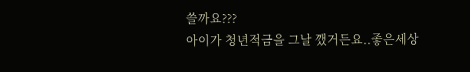쓸까요???
아이가 청년적금을 그날 깼거든요..좋은세상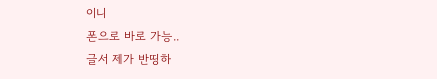이니
폰으로 바로 가능..
글서 제가 반띵하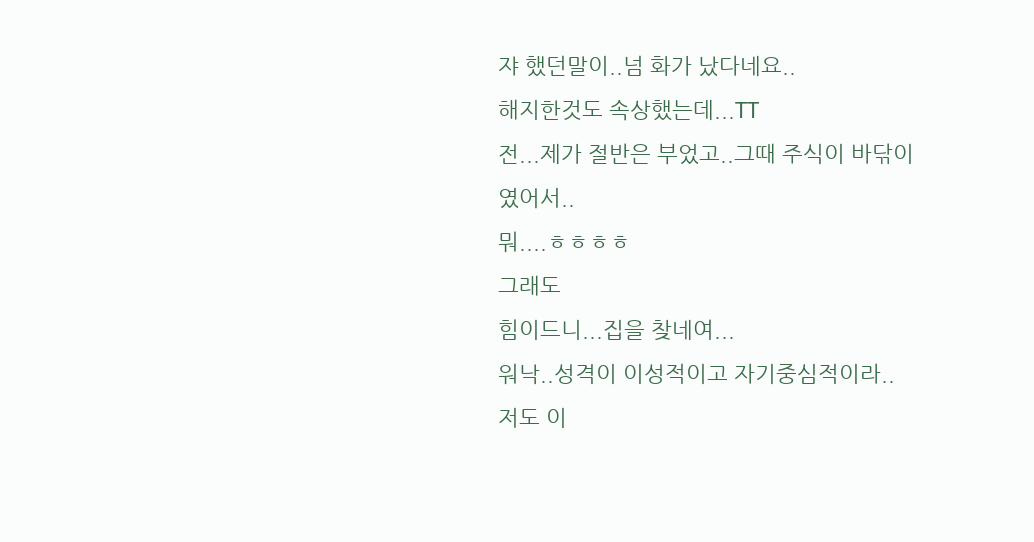쟈 했던말이..넘 화가 났다네요..
해지한것도 속상했는데...TT
전...제가 절반은 부었고..그때 주식이 바닦이였어서..
뭐....ㅎㅎㅎㅎ
그래도
힘이드니...집을 찾네여...
워낙..성격이 이성적이고 자기중심적이라..
저도 이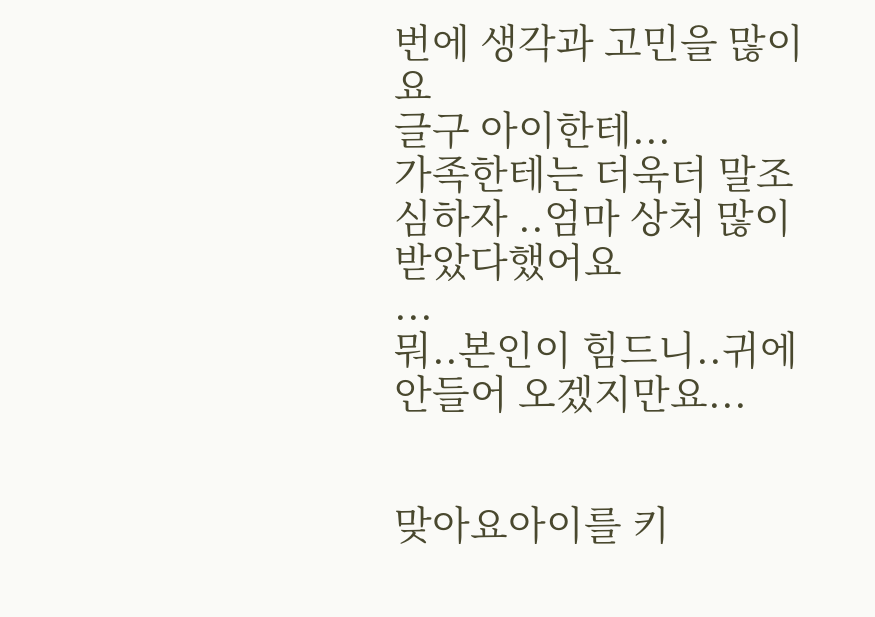번에 생각과 고민을 많이요
글구 아이한테...
가족한테는 더욱더 말조심하자 ..엄마 상처 많이 받았다했어요
...
뭐..본인이 힘드니..귀에 안들어 오겠지만요...


맞아요아이를 키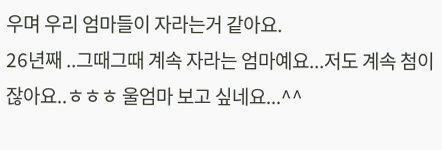우며 우리 엄마들이 자라는거 같아요.
26년째 ..그때그때 계속 자라는 엄마예요...저도 계속 첨이잖아요..ㅎㅎㅎ 울엄마 보고 싶네요...^^